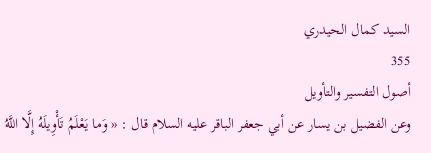السيد كمال الحيدري
355
أصول التفسير والتأويل
وعن الفضيل بن يسار عن أبي جعفر الباقر عليه السلام قال : « وَما يَعْلَمُ تَأْوِيلَهُ إِلَّا اللَّهُ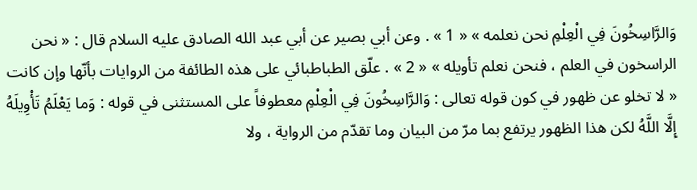وَالرَّاسِخُونَ فِي الْعِلْمِ نحن نعلمه » « 1 » . وعن أبي بصير عن أبي عبد الله الصادق عليه السلام قال : « نحن الراسخون في العلم ، فنحن نعلم تأويله » « 2 » . علّق الطباطبائي على هذه الطائفة من الروايات بأنّها وإن كانت « لا تخلو عن ظهور في كون قوله تعالى : وَالرَّاسِخُونَ فِي الْعِلْمِ معطوفاً على المستثنى في قوله : وَما يَعْلَمُ تَأْوِيلَهُ إِلَّا اللَّهُ لكن هذا الظهور يرتفع بما مرّ من البيان وما تقدّم من الرواية ، ولا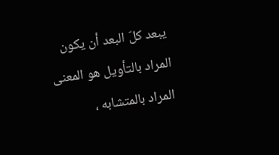يبعد كلّ البعد أن يكون المراد بالتأويل هو المعنى المراد بالمتشابه ،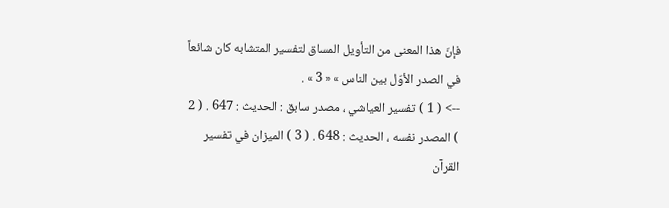فإنّ هذا المعنى من التأويل المساق لتفسير المتشابه كان شائعاً في الصدر الأوّل بين الناس » « 3 » .
--> ( 1 ) تفسير العياشي ، مصدر سابق : الحديث : 647 . ( 2 ) المصدر نفسه ، الحديث : 648 . ( 3 ) الميزان في تفسير القرآن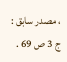، مصدر سابق : ج 3 ص 69 .